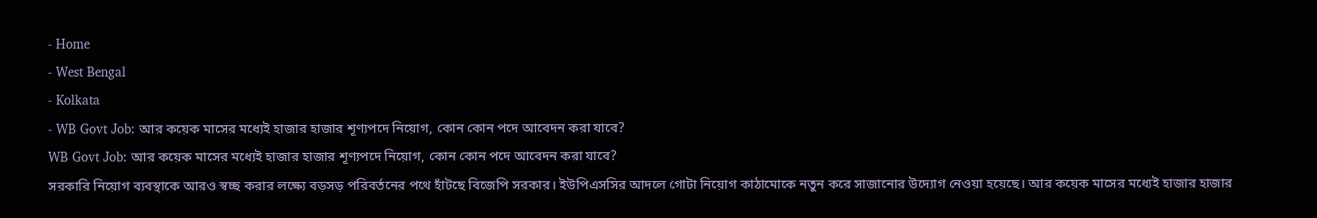- Home
- West Bengal
- Kolkata
- WB Govt Job: আর কয়েক মাসের মধ্যেই হাজার হাজার শূণ্যপদে নিয়োগ, কোন কোন পদে আবেদন করা যাবে?
WB Govt Job: আর কয়েক মাসের মধ্যেই হাজার হাজার শূণ্যপদে নিয়োগ, কোন কোন পদে আবেদন করা যাবে?
সরকারি নিয়োগ ব্যবস্থাকে আরও স্বচ্ছ করার লক্ষ্যে বড়সড় পরিবর্তনের পথে হাঁটছে বিজেপি সরকার। ইউপিএসসির আদলে গোটা নিয়োগ কাঠামোকে নতুন করে সাজানোর উদ্যোগ নেওয়া হয়েছে। আর কয়েক মাসের মধ্যেই হাজার হাজার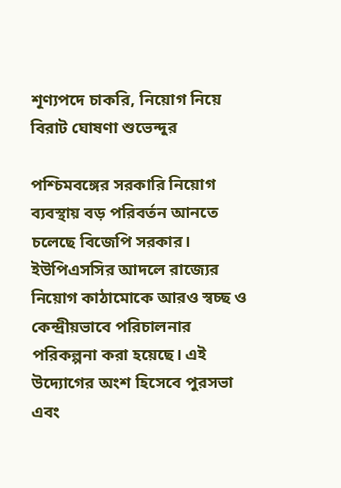শূণ্যপদে চাকরি, নিয়োগ নিয়ে বিরাট ঘোষণা শুভেন্দুর

পশ্চিমবঙ্গের সরকারি নিয়োগ ব্যবস্থায় বড় পরিবর্তন আনতে চলেছে বিজেপি সরকার। ইউপিএসসির আদলে রাজ্যের নিয়োগ কাঠামোকে আরও স্বচ্ছ ও কেন্দ্রীয়ভাবে পরিচালনার পরিকল্পনা করা হয়েছে। এই উদ্যোগের অংশ হিসেবে পুরসভা এবং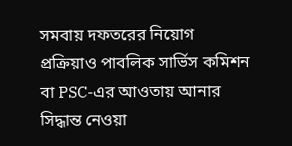সমবায় দফতরের নিয়োগ প্রক্রিয়াও পাবলিক সার্ভিস কমিশন বা PSC-এর আওতায় আনার সিদ্ধান্ত নেওয়া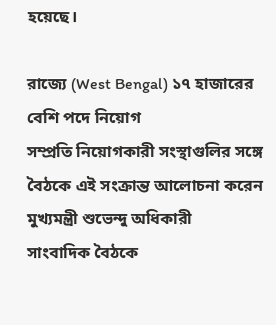হয়েছে।

রাজ্যে (West Bengal) ১৭ হাজারের বেশি পদে নিয়োগ
সম্প্রতি নিয়োগকারী সংস্থাগুলির সঙ্গে বৈঠকে এই সংক্রান্ত আলোচনা করেন মুখ্যমন্ত্রী শুভেন্দু অধিকারী
সাংবাদিক বৈঠকে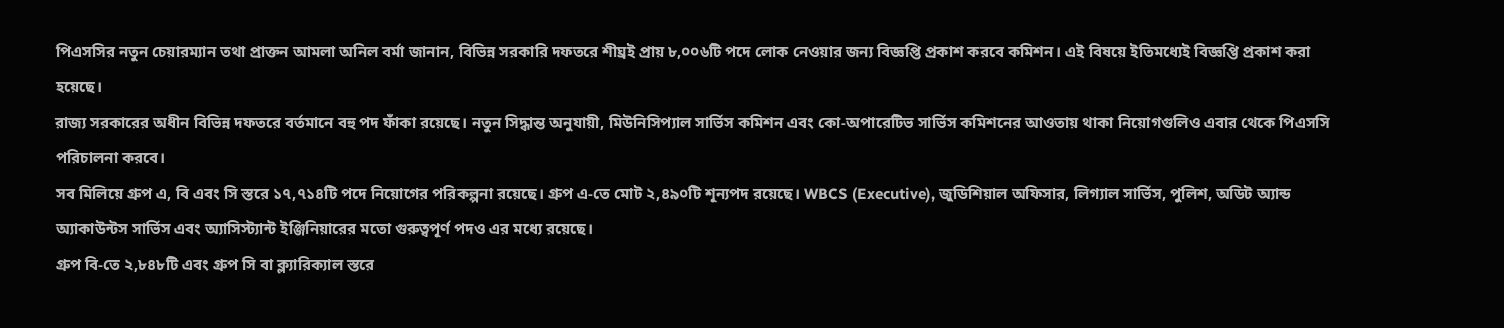পিএসসির নতুন চেয়ারম্যান তথা প্রাক্তন আমলা অনিল বর্মা জানান, বিভিন্ন সরকারি দফতরে শীঘ্রই প্রায় ৮,০০৬টি পদে লোক নেওয়ার জন্য বিজ্ঞপ্তি প্রকাশ করবে কমিশন। এই বিষয়ে ইতিমধ্যেই বিজ্ঞপ্তি প্রকাশ করা হয়েছে।
রাজ্য সরকারের অধীন বিভিন্ন দফতরে বর্তমানে বহু পদ ফাঁকা রয়েছে। নতুন সিদ্ধান্ত অনুযায়ী, মিউনিসিপ্যাল সার্ভিস কমিশন এবং কো-অপারেটিভ সার্ভিস কমিশনের আওতায় থাকা নিয়োগগুলিও এবার থেকে পিএসসি পরিচালনা করবে।
সব মিলিয়ে গ্রুপ এ, বি এবং সি স্তরে ১৭,৭১৪টি পদে নিয়োগের পরিকল্পনা রয়েছে। গ্রুপ এ-তে মোট ২,৪৯০টি শূন্যপদ রয়েছে। WBCS (Executive), জুডিশিয়াল অফিসার, লিগ্যাল সার্ভিস, পুলিশ, অডিট অ্যান্ড অ্যাকাউন্টস সার্ভিস এবং অ্যাসিস্ট্যান্ট ইঞ্জিনিয়ারের মতো গুরুত্বপূর্ণ পদও এর মধ্যে রয়েছে।
গ্রুপ বি-তে ২,৮৪৮টি এবং গ্রুপ সি বা ক্ল্যারিক্যাল স্তরে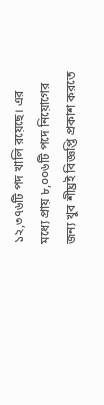১২,৩৭৬টি পদ খালি রয়েছে। এর মধ্যে প্রায় ৮,০০৬টি পদে নিয়োগের জন্য খুব শীঘ্রই বিজ্ঞপ্তি প্রকাশ করতে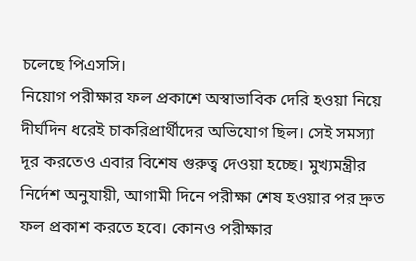চলেছে পিএসসি।
নিয়োগ পরীক্ষার ফল প্রকাশে অস্বাভাবিক দেরি হওয়া নিয়ে দীর্ঘদিন ধরেই চাকরিপ্রার্থীদের অভিযোগ ছিল। সেই সমস্যা দূর করতেও এবার বিশেষ গুরুত্ব দেওয়া হচ্ছে। মুখ্যমন্ত্রীর নির্দেশ অনুযায়ী, আগামী দিনে পরীক্ষা শেষ হওয়ার পর দ্রুত ফল প্রকাশ করতে হবে। কোনও পরীক্ষার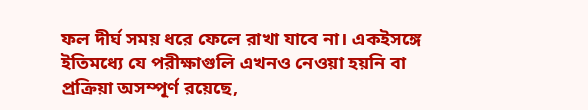ফল দীর্ঘ সময় ধরে ফেলে রাখা যাবে না। একইসঙ্গে ইতিমধ্যে যে পরীক্ষাগুলি এখনও নেওয়া হয়নি বা প্রক্রিয়া অসম্পূর্ণ রয়েছে,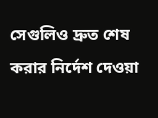সেগুলিও দ্রুত শেষ করার নির্দেশ দেওয়া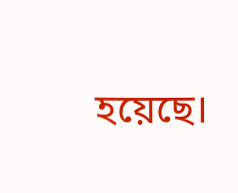হয়েছে।